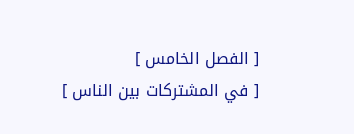[ الفصل الخامس ]
[ في المشتركات بين الناس ]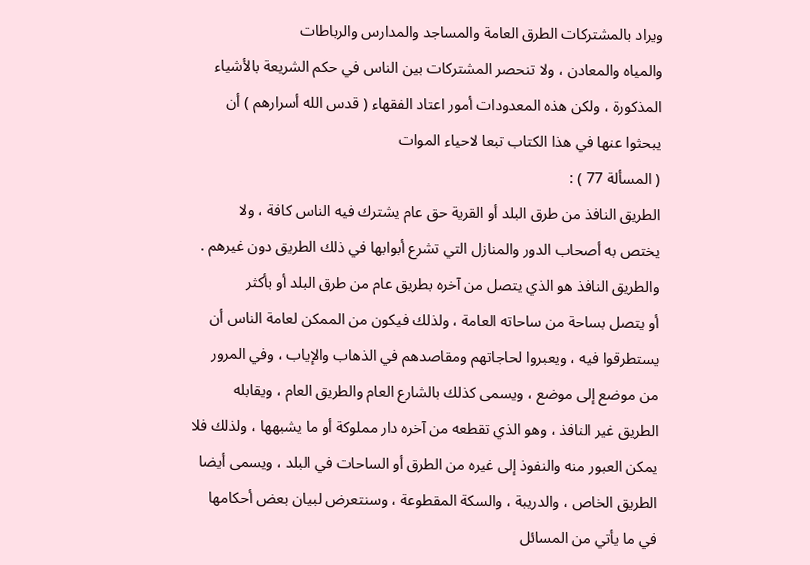ويراد بالمشتركات الطرق العامة والمساجد والمدارس والرباطات
والمياه والمعادن ، ولا تنحصر المشتركات بين الناس في حكم الشريعة بالأشياء
المذكورة ، ولكن هذه المعدودات أمور اعتاد الفقهاء ( قدس الله أسرارهم ) أن
يبحثوا عنها في هذا الكتاب تبعا لاحياء الموات
( المسألة 77 ) :
الطريق النافذ من طرق البلد أو القرية حق عام يشترك فيه الناس كافة ، ولا
يختص به أصحاب الدور والمنازل التي تشرع أبوابها في ذلك الطريق دون غيرهم .
والطريق النافذ هو الذي يتصل من آخره بطريق عام من طرق البلد أو بأكثر
أو يتصل بساحة من ساحاته العامة ، ولذلك فيكون من الممكن لعامة الناس أن
يستطرقوا فيه ، ويعبروا لحاجاتهم ومقاصدهم في الذهاب والإياب ، وفي المرور
من موضع إلى موضع ، ويسمى كذلك بالشارع العام والطريق العام ، ويقابله
الطريق غير النافذ ، وهو الذي تقطعه من آخره دار مملوكة أو ما يشبهها ، ولذلك فلا
يمكن العبور منه والنفوذ إلى غيره من الطرق أو الساحات في البلد ، ويسمى أيضا
الطريق الخاص ، والدريبة ، والسكة المقطوعة ، وسنتعرض لبيان بعض أحكامها
في ما يأتي من المسائل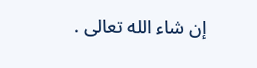إن شاء الله تعالى .